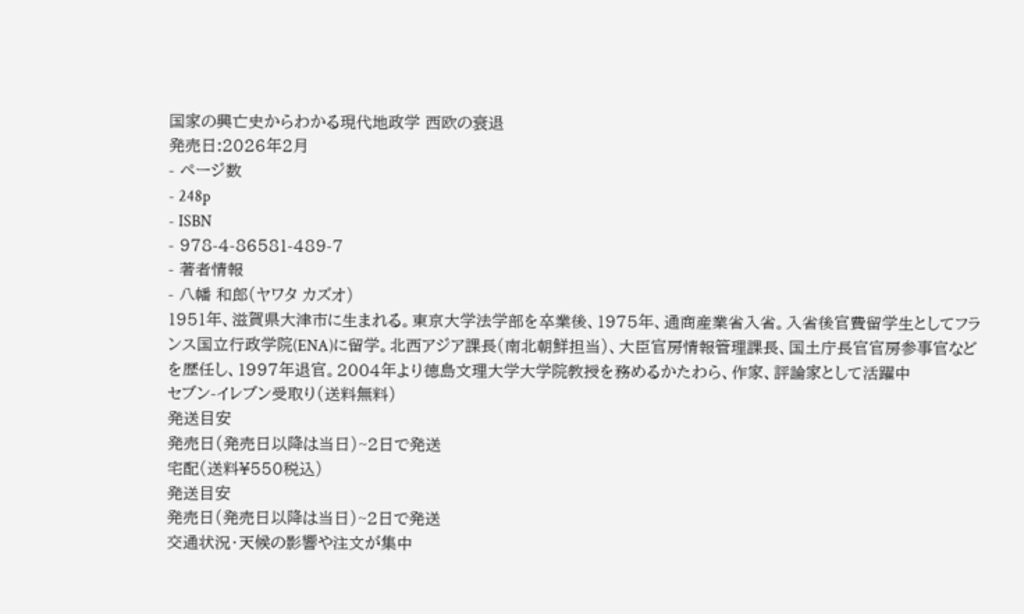国家の興亡史からわかる現代地政学 西欧の衰退
発売日:2026年2月
- ページ数
- 248p
- ISBN
- 978-4-86581-489-7
- 著者情報
- 八幡 和郎(ヤワタ カズオ)
1951年、滋賀県大津市に生まれる。東京大学法学部を卒業後、1975年、通商産業省入省。入省後官費留学生としてフランス国立行政学院(ENA)に留学。北西アジア課長(南北朝鮮担当)、大臣官房情報管理課長、国土庁長官官房参事官などを歴任し、1997年退官。2004年より徳島文理大学大学院教授を務めるかたわら、作家、評論家として活躍中
セブン-イレブン受取り(送料無料)
発送目安
発売日(発売日以降は当日)~2日で発送
宅配(送料¥550税込)
発送目安
発売日(発売日以降は当日)~2日で発送
交通状況・天候の影響や注文が集中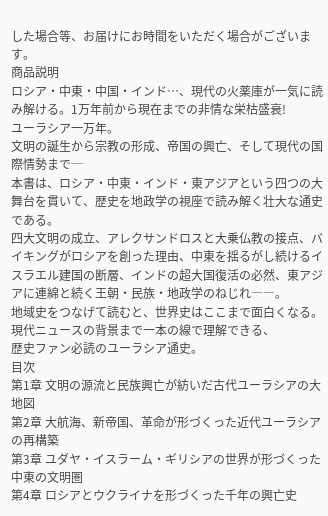した場合等、お届けにお時間をいただく場合がございます。
商品説明
ロシア・中東・中国・インド…、現代の火薬庫が一気に読み解ける。1万年前から現在までの非情な栄枯盛衰!
ユーラシア一万年。
文明の誕生から宗教の形成、帝国の興亡、そして現代の国際情勢まで─
本書は、ロシア・中東・インド・東アジアという四つの大舞台を貫いて、歴史を地政学の視座で読み解く壮大な通史である。
四大文明の成立、アレクサンドロスと大乗仏教の接点、バイキングがロシアを創った理由、中東を揺るがし続けるイスラエル建国の断層、インドの超大国復活の必然、東アジアに連綿と続く王朝・民族・地政学のねじれ――。
地域史をつなげて読むと、世界史はここまで面白くなる。現代ニュースの背景まで一本の線で理解できる、
歴史ファン必読のユーラシア通史。
目次
第1章 文明の源流と民族興亡が紡いだ古代ユーラシアの大地図
第2章 大航海、新帝国、革命が形づくった近代ユーラシアの再構築
第3章 ユダヤ・イスラーム・ギリシアの世界が形づくった中東の文明圏
第4章 ロシアとウクライナを形づくった千年の興亡史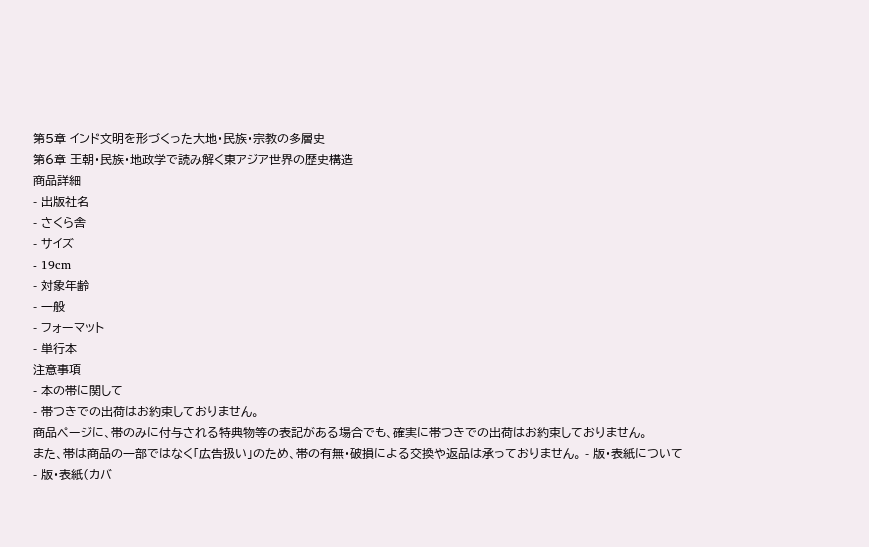第5章 インド文明を形づくった大地・民族・宗教の多層史
第6章 王朝・民族・地政学で読み解く東アジア世界の歴史構造
商品詳細
- 出版社名
- さくら舎
- サイズ
- 19cm
- 対象年齢
- 一般
- フォーマット
- 単行本
注意事項
- 本の帯に関して
- 帯つきでの出荷はお約束しておりません。
商品ページに、帯のみに付与される特典物等の表記がある場合でも、確実に帯つきでの出荷はお約束しておりません。
また、帯は商品の一部ではなく「広告扱い」のため、帯の有無・破損による交換や返品は承っておりません。 - 版・表紙について
- 版・表紙(カバ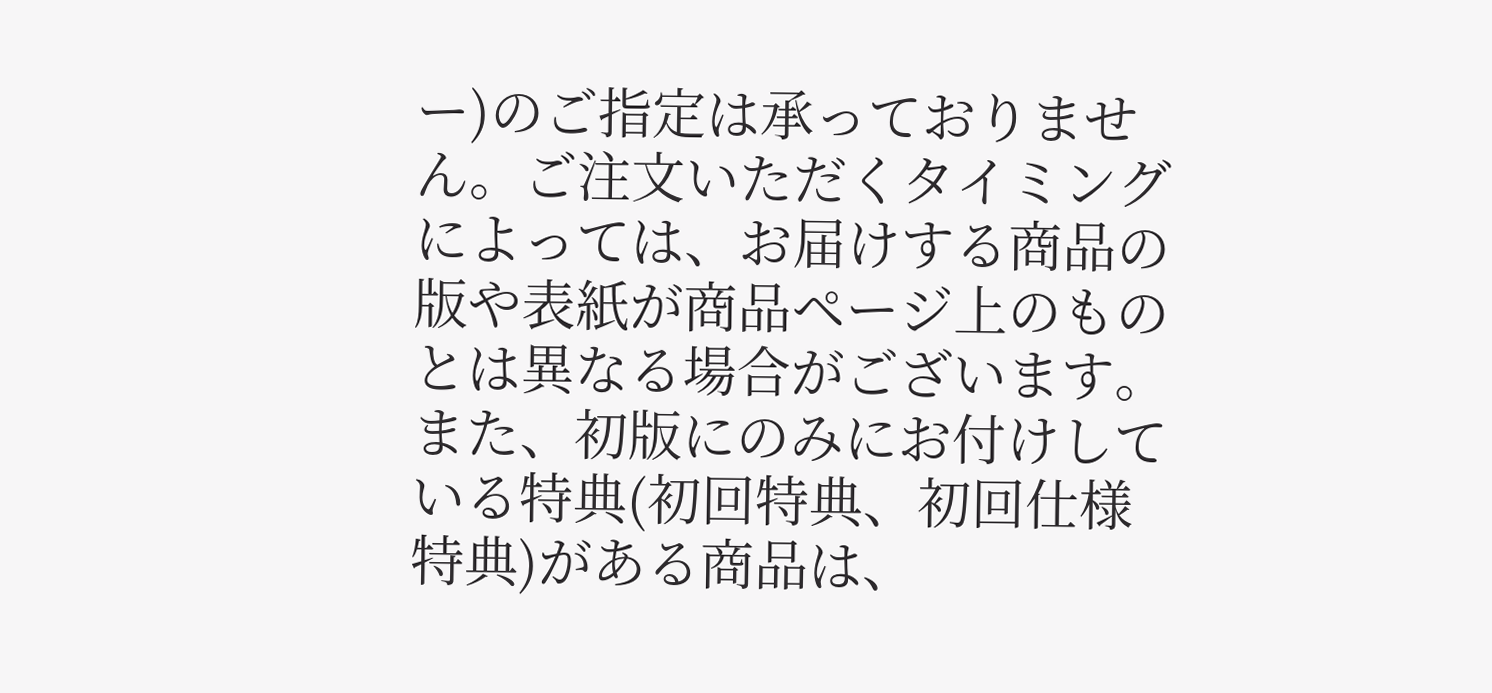ー)のご指定は承っておりません。ご注文いただくタイミングによっては、お届けする商品の版や表紙が商品ページ上のものとは異なる場合がございます。
また、初版にのみにお付けしている特典(初回特典、初回仕様特典)がある商品は、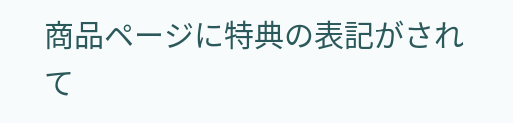商品ページに特典の表記がされて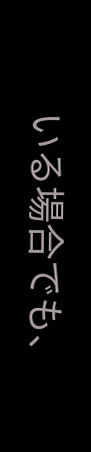いる場合でも、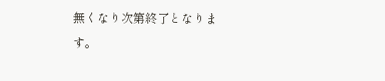無くなり次第終了となります。